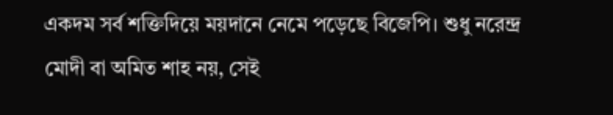একদম সর্ব শক্তিদিয়ে ময়দানে নেমে পড়েছে বিজেপি। শুধু নরেন্দ্র মোদী বা অমিত শাহ নয়, সেই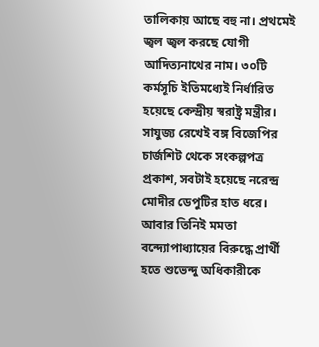তালিকায় আছে বহু না। প্রথমেই জ্বল জ্বল করছে যোগী আদিত্যনাথের নাম। ৩০টি কর্মসূচি ইতিমধ্যেই নির্ধারিত হয়েছে কেন্দ্রীয় স্বরাষ্ট্র মন্ত্রীর। সাযুজ্য রেখেই বঙ্গ বিজেপির চার্জশিট থেকে সংকল্পপত্র প্রকাশ, সবটাই হয়েছে নরেন্দ্র মোদীর ডেপুটির হাত ধরে। আবার তিনিই মমতা বন্দ্যোপাধ্যায়ের বিরুদ্ধে প্রার্থী হতে শুভেন্দু অধিকারীকে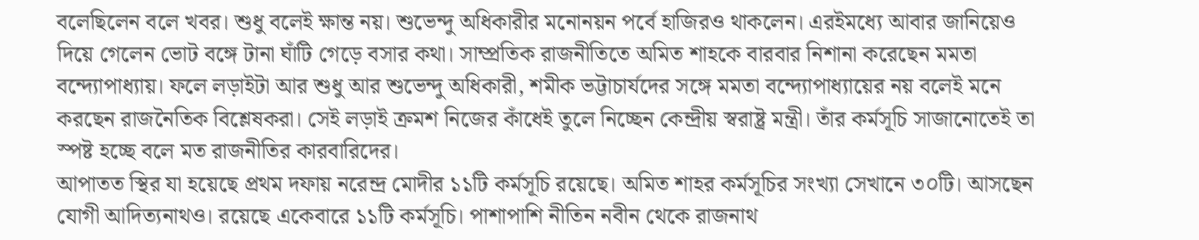বলেছিলেন বলে খবর। শুধু বলেই ক্ষান্ত নয়। শুভেন্দু অধিকারীর মনোনয়ন পর্বে হাজিরও থাকলেন। এরইমধ্যে আবার জানিয়েও দিয়ে গেলেন ভোট বঙ্গে টানা ঘাঁটি গেড়ে বসার কথা। সাম্প্রতিক রাজনীতিতে অমিত শাহকে বারবার নিশানা করেছেন মমতা বন্দ্যোপাধ্যায়। ফলে লড়াইটা আর শুধু আর শুভেন্দু অধিকারী, শমীক ভট্টাচার্যদের সঙ্গে মমতা বন্দ্যোপাধ্যায়ের নয় বলেই মনে করছেন রাজনৈতিক বিশ্লেষকরা। সেই লড়াই ক্রমশ নিজের কাঁধেই তুলে নিচ্ছেন কেন্দ্রীয় স্বরাষ্ট্র মন্ত্রী। তাঁর কর্মসূচি সাজানোতেই তা স্পষ্ট হচ্ছে বলে মত রাজনীতির কারবারিদের।
আপাতত স্থির যা হয়েছে প্রথম দফায় নরেন্দ্র মোদীর ১১টি কর্মসূচি রয়েছে। অমিত শাহর কর্মসূচির সংখ্যা সেখানে ৩০টি। আসছেন যোগী আদিত্যনাথও। রয়েছে একেবারে ১১টি কর্মসূচি। পাশাপাশি নীতিন নবীন থেকে রাজনাথ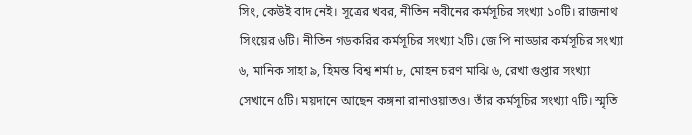সিং, কেউই বাদ নেই। সূত্রের খবর, নীতিন নবীনের কর্মসূচির সংখ্যা ১০টি। রাজনাথ সিংয়ের ৬টি। নীতিন গডকরির কর্মসূচির সংখ্যা ২টি। জে পি নাড্ডার কর্মসূচির সংখ্যা ৬, মানিক সাহা ৯, হিমন্ত বিশ্ব শর্মা ৮, মোহন চরণ মাঝি ৬, রেখা গুপ্তার সংখ্যা সেখানে ৫টি। ময়দানে আছেন কঙ্গনা রানাওয়াতও। তাঁর কর্মসূচির সংখ্যা ৭টি। স্মৃতি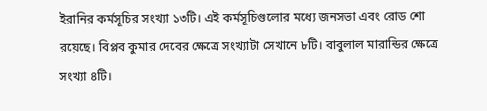ইরানির কর্মসূচির সংখ্যা ১৩টি। এই কর্মসূচিগুলোর মধ্যে জনসভা এবং রোড শো রয়েছে। বিপ্লব কুমার দেবের ক্ষেত্রে সংখ্যাটা সেখানে ৮টি। বাবুলাল মারান্ডির ক্ষেত্রে সংখ্যা ৪টি।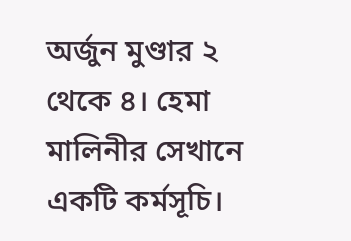অর্জুন মুণ্ডার ২ থেকে ৪। হেমা মালিনীর সেখানে একটি কর্মসূচি।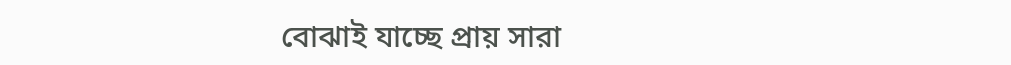বোঝাই যাচ্ছে প্রায় সারা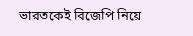ভারতকেই বিজেপি নিয়ে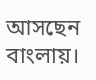আসছেন বাংলায়।